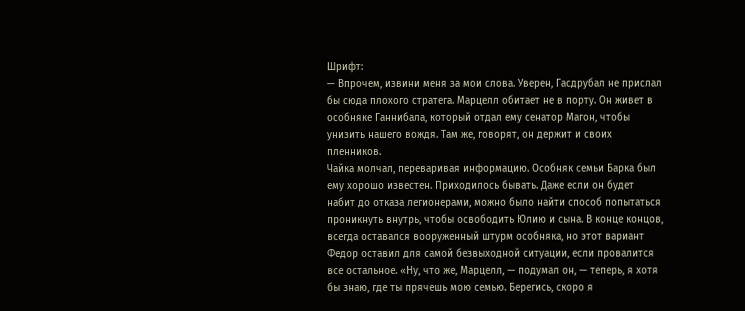Шрифт:
— Впрочем, извини меня за мои слова. Уверен, Гасдрубал не прислал бы сюда плохого стратега. Марцелл обитает не в порту. Он живет в особняке Ганнибала, который отдал ему сенатор Магон, чтобы унизить нашего вождя. Там же, говорят, он держит и своих пленников.
Чайка молчал, переваривая информацию. Особняк семьи Барка был ему хорошо известен. Приходилось бывать. Даже если он будет набит до отказа легионерами, можно было найти способ попытаться проникнуть внутрь, чтобы освободить Юлию и сына. В конце концов, всегда оставался вооруженный штурм особняка, но этот вариант Федор оставил для самой безвыходной ситуации, если провалится все остальное. «Ну, что же, Марцелл, — подумал он, — теперь, я хотя бы знаю, где ты прячешь мою семью. Берегись, скоро я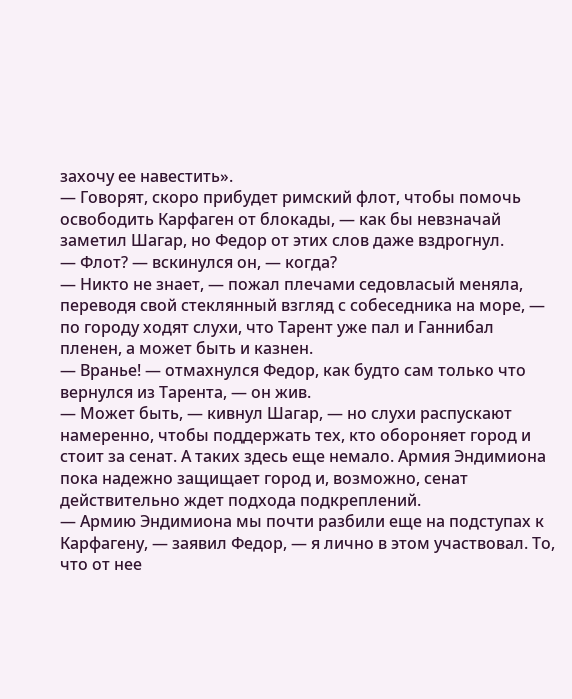захочу ее навестить».
— Говорят, скоро прибудет римский флот, чтобы помочь освободить Карфаген от блокады, — как бы невзначай заметил Шагар, но Федор от этих слов даже вздрогнул.
— Флот? — вскинулся он, — когда?
— Никто не знает, — пожал плечами седовласый меняла, переводя свой стеклянный взгляд с собеседника на море, — по городу ходят слухи, что Тарент уже пал и Ганнибал пленен, а может быть и казнен.
— Вранье! — отмахнулся Федор, как будто сам только что вернулся из Тарента, — он жив.
— Может быть, — кивнул Шагар, — но слухи распускают намеренно, чтобы поддержать тех, кто обороняет город и стоит за сенат. А таких здесь еще немало. Армия Эндимиона пока надежно защищает город и, возможно, сенат действительно ждет подхода подкреплений.
— Армию Эндимиона мы почти разбили еще на подступах к Карфагену, — заявил Федор, — я лично в этом участвовал. То, что от нее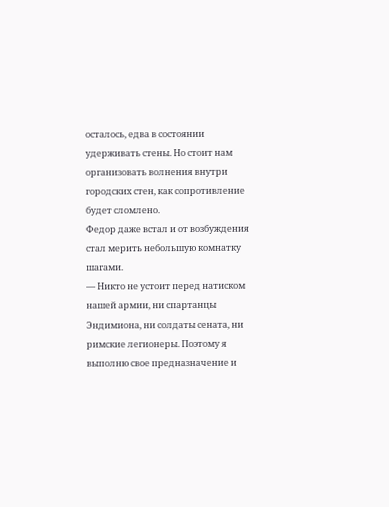осталось, едва в состоянии удерживать стены. Но стоит нам организовать волнения внутри городских стен, как сопротивление будет сломлено.
Федор даже встал и от возбуждения стал мерить небольшую комнатку шагами.
— Никто не устоит перед натиском нашей армии, ни спартанцы Эндимиона, ни солдаты сената, ни римские легионеры. Поэтому я выполню свое предназначение и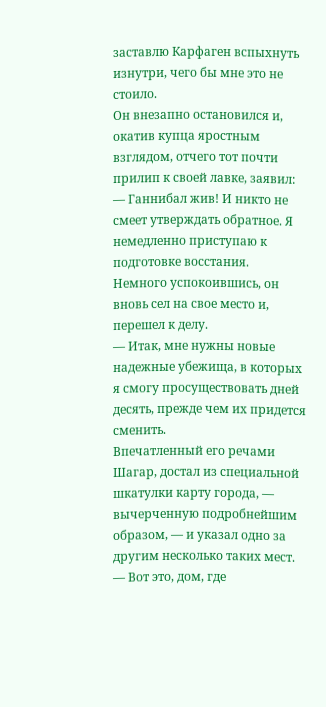заставлю Карфаген вспыхнуть изнутри, чего бы мне это не стоило.
Он внезапно остановился и, окатив купца яростным взглядом, отчего тот почти прилип к своей лавке, заявил:
— Ганнибал жив! И никто не смеет утверждать обратное. Я немедленно приступаю к подготовке восстания.
Немного успокоившись, он вновь сел на свое место и, перешел к делу.
— Итак, мне нужны новые надежные убежища, в которых я смогу просуществовать дней десять, прежде чем их придется сменить.
Впечатленный его речами Шагар, достал из специальной шкатулки карту города, — вычерченную подробнейшим образом, — и указал одно за другим несколько таких мест.
— Вот это, дом, где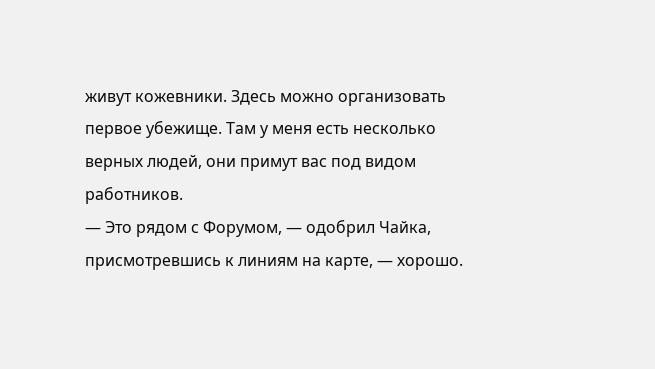живут кожевники. Здесь можно организовать первое убежище. Там у меня есть несколько верных людей, они примут вас под видом работников.
— Это рядом с Форумом, — одобрил Чайка, присмотревшись к линиям на карте, — хорошо.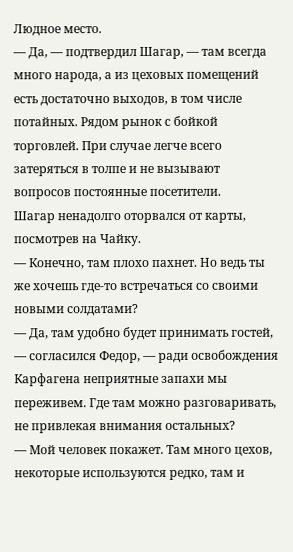Людное место.
— Да, — подтвердил Шагар, — там всегда много народа, а из цеховых помещений есть достаточно выходов, в том числе потайных. Рядом рынок с бойкой торговлей. При случае легче всего затеряться в толпе и не вызывают вопросов постоянные посетители.
Шагар ненадолго оторвался от карты, посмотрев на Чайку.
— Конечно, там плохо пахнет. Но ведь ты же хочешь где-то встречаться со своими новыми солдатами?
— Да, там удобно будет принимать гостей, — согласился Федор, — ради освобождения Карфагена неприятные запахи мы переживем. Где там можно разговаривать, не привлекая внимания остальных?
— Мой человек покажет. Там много цехов, некоторые используются редко, там и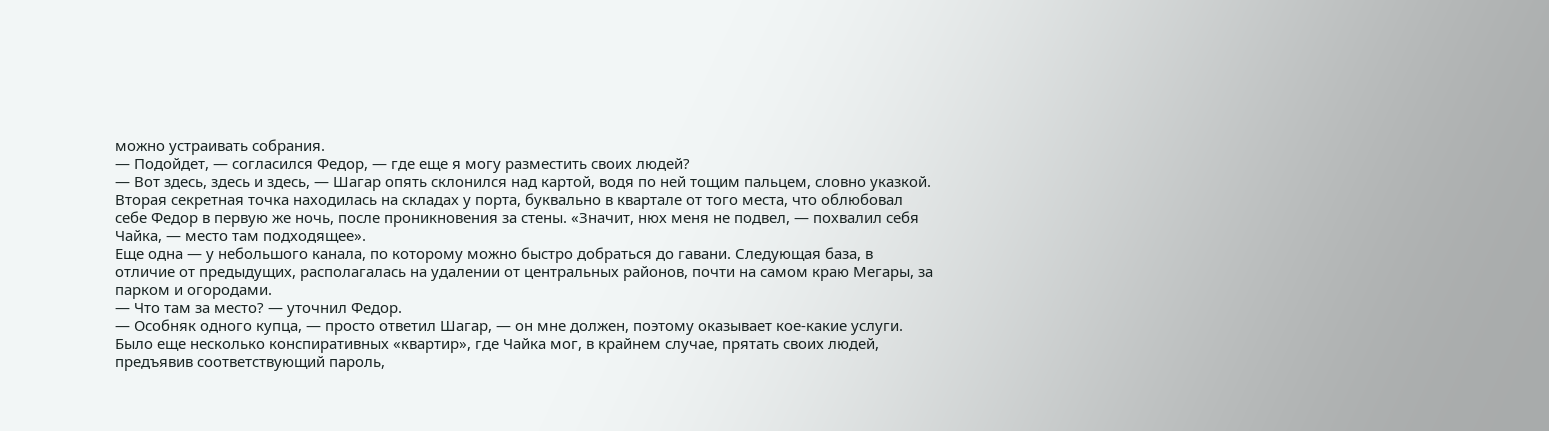можно устраивать собрания.
— Подойдет, — согласился Федор, — где еще я могу разместить своих людей?
— Вот здесь, здесь и здесь, — Шагар опять склонился над картой, водя по ней тощим пальцем, словно указкой.
Вторая секретная точка находилась на складах у порта, буквально в квартале от того места, что облюбовал себе Федор в первую же ночь, после проникновения за стены. «Значит, нюх меня не подвел, — похвалил себя Чайка, — место там подходящее».
Еще одна — у небольшого канала, по которому можно быстро добраться до гавани. Следующая база, в отличие от предыдущих, располагалась на удалении от центральных районов, почти на самом краю Мегары, за парком и огородами.
— Что там за место? — уточнил Федор.
— Особняк одного купца, — просто ответил Шагар, — он мне должен, поэтому оказывает кое-какие услуги.
Было еще несколько конспиративных «квартир», где Чайка мог, в крайнем случае, прятать своих людей, предъявив соответствующий пароль,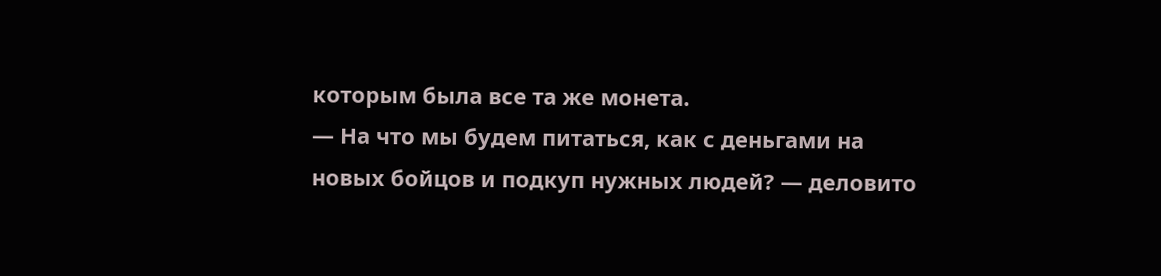которым была все та же монета.
— На что мы будем питаться, как с деньгами на новых бойцов и подкуп нужных людей? — деловито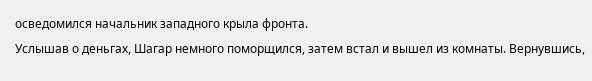осведомился начальник западного крыла фронта.
Услышав о деньгах, Шагар немного поморщился, затем встал и вышел из комнаты. Вернувшись,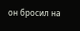он бросил на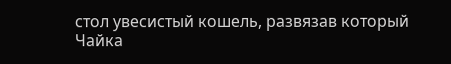стол увесистый кошель, развязав который Чайка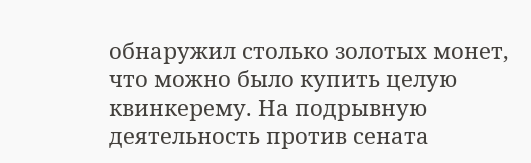обнаружил столько золотых монет, что можно было купить целую квинкерему. На подрывную деятельность против сената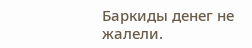Баркиды денег не жалели.